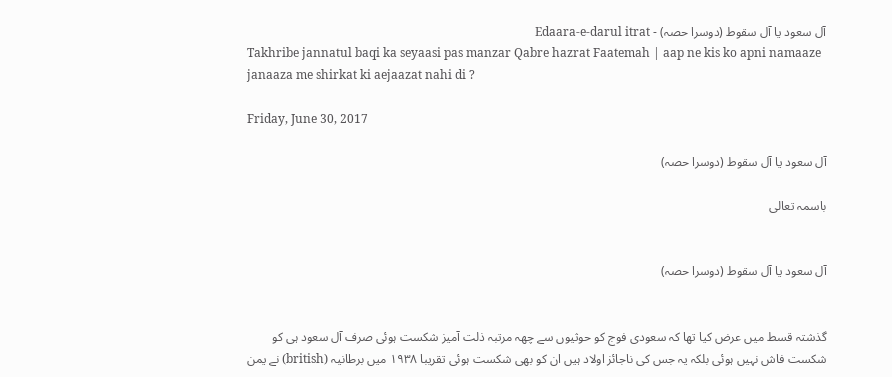آل سعود یا آل سقوط (دوسرا حصہ) - Edaara-e-darul itrat
Takhribe jannatul baqi ka seyaasi pas manzar Qabre hazrat Faatemah | aap ne kis ko apni namaaze janaaza me shirkat ki aejaazat nahi di ?

Friday, June 30, 2017

آل سعود یا آل سقوط (دوسرا حصہ)

باسمہ تعالی


آل سعود یا آل سقوط (دوسرا حصہ)


گذشتہ قسط میں عرض کیا تھا کہ سعودی فوج کو حوثیوں سے چھہ مرتبہ ذلت آمیز شکست ہوئی صرف آل سعود ہی کو شکست فاش نہیں ہوئی بلکہ یہ جس کی ناجائز اولاد ہیں ان کو بھی شکست ہوئی تقریبا ١٩٣٨ میں برطانیہ (british) نے یمن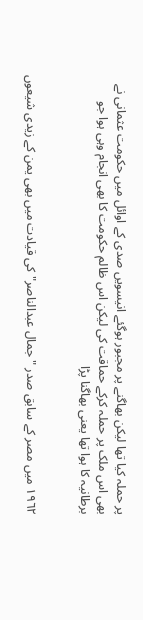پر حملہ کیا تھا لیکن بھاگنے پر مجبور ہوگئے انیسویں صدی کے اوائل میں حکومت عثمانی نے بھی اس ملک پر حملہ کرکے حماقت کی لیکن اس ظالم حکومت کا بھی انجام وہی ہوا جو برطانیہ کا ہوا تھا یعنی بھاگنا پڑا


١٩٦٢ میں مصر کے سابق صدر "جمال عبدالناصر" کی قیادت میں بھی یمن کے زیدی شیعوں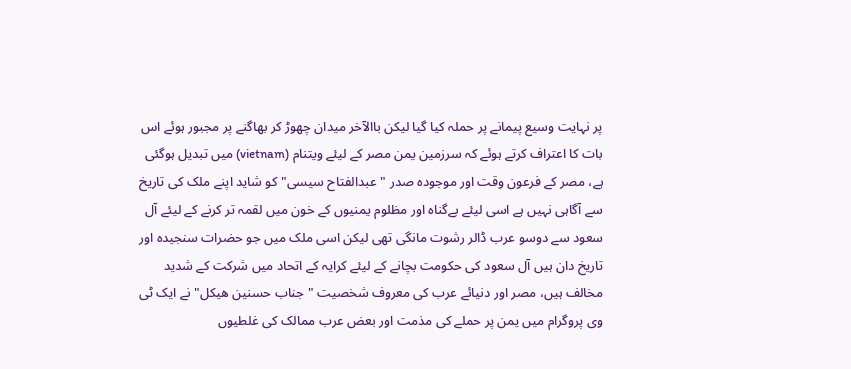پر نہایت وسیع پیمانے پر حملہ کیا گیا لیکن باالآخر میدان چھوڑ کر بھاگنے پر مجبور ہوئے اس بات کا اعتراف کرتے ہوئے کہ سرزمین یمن مصر کے لیئے ویتنام (vietnam) میں تبدیل ہوگئی ہے، مصر کے فرعون وقت اور موجودہ صدر "عبدالفتاح سیسی" کو شاید اپنے ملک کی تاریخ سے آگاہی نہیں ہے اسی لیئے بےگناہ اور مظلوم یمنیوں کے خون میں لقمہ تر کرنے کے لیئے آل سعود سے دوسو عرب ڈالر رشوت مانگی تھی لیکن اسی ملک میں جو حضرات سنجیدہ اور تاریخ دان ہیں آل سعود کی حکومت بچانے کے لیئے کرایہ کے اتحاد میں شرکت کے شدید مخالف ہیں، مصر اور دنیائے عرب کی معروف شخصیت "جناب حسنین ھیکل" نے ایک ٹی وی پروگرام میں یمن پر حملے کی مذمت اور بعض عرب ممالک کی غلطیوں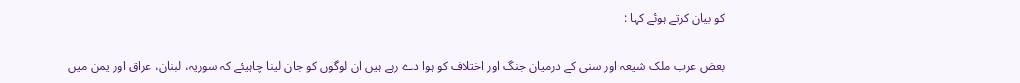کو بیان کرتے ہوئے کہا :


بعض عرب ملک شیعہ اور سنی کے درمیان جنگ اور اختلاف کو ہوا دے رہے ہیں ان لوگوں کو جان لینا چاہیئے کہ سوریہ، لبنان، عراق اور یمن میں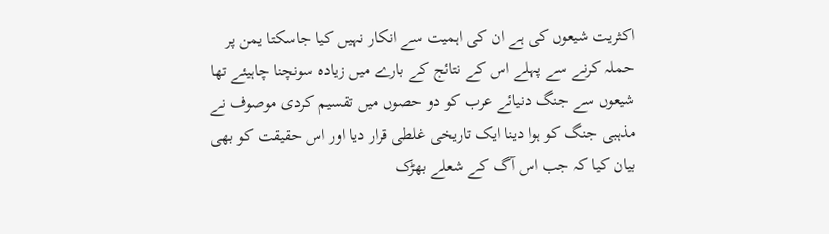اکثریت شیعوں کی ہے ان کی اہمیت سے انکار نہیں کیا جاسکتا یمن پر حملہ کرنے سے پہلے اس کے نتائج کے بارے میں زیادہ سونچنا چاہیئے تھا شیعوں سے جنگ دنیائے عرب کو دو حصوں میں تقسیم کردی موصوف نے مذہبی جنگ کو ہوا دینا ایک تاریخی غلطی قرار دیا اور اس حقیقت کو بھی بیان کیا کہ جب اس آگ کے شعلے بھڑک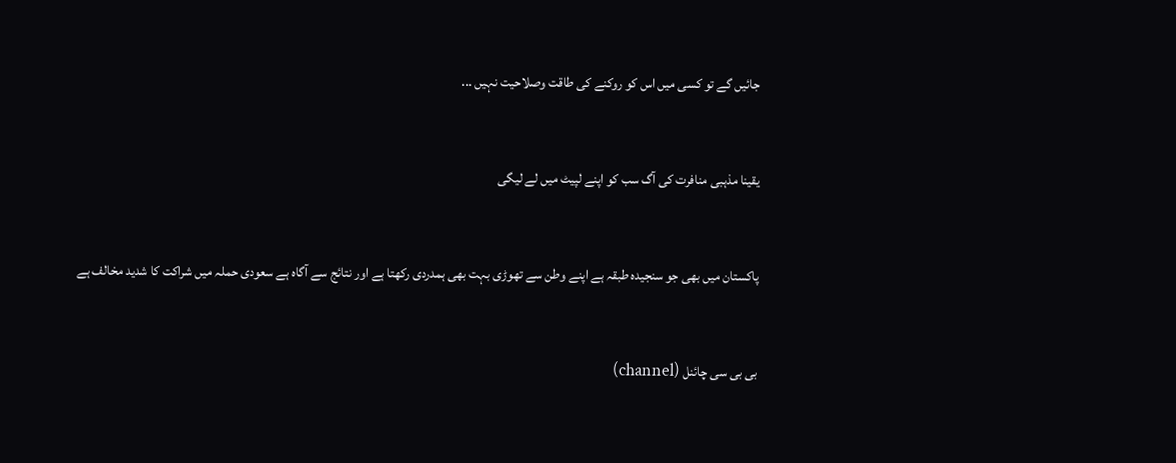جائیں گے تو کسی میں اس کو روکنے کی طاقت وصلاحیت نہیں ...


یقینا مذہبی منافرت کی آگ سب کو اپنے لپیٹ میں لے لیگی


پاکستان میں بھی جو سنجیدہ طبقہ ہے اپنے وطن سے تھوڑی بہت بھی ہمدردی رکھتا ہے اور نتائج سے آگاہ ہے سعودی حملہ میں شراکت کا شدید مخالف ہے


بی بی سی چائنل (channel)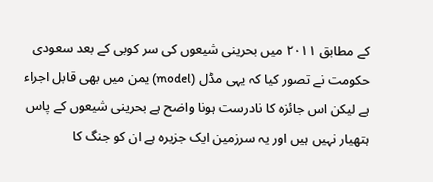کے مطابق ٢٠١١ میں بحرینی شیعوں کی سر کوبی کے بعد سعودی حکومت نے تصور کیا کہ یہی مڈل (model) یمن میں بھی قابل اجراء ہے لیکن اس جائزہ کا نادرست ہونا واضح ہے بحرینی شیعوں کے پاس ہتھیار نہیں ہیں اور یہ سرزمین ایک جزیرہ ہے ان کو جنگ کا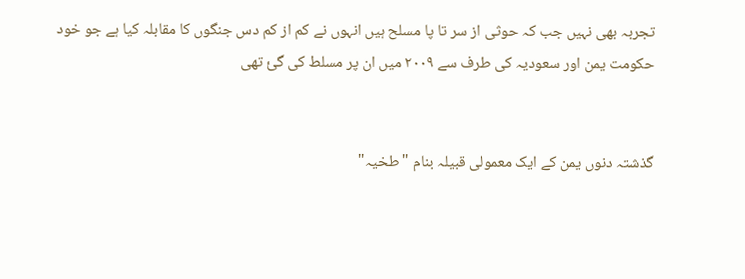تجربہ بھی نہیں جب کہ حوثی از سر تا پا مسلح ہیں انہوں نے کم از کم دس جنگوں کا مقابلہ کیا ہے جو خود حکومت یمن اور سعودیہ کی طرف سے ٢٠٠٩ میں ان پر مسلط کی گئ تھی


گذشتہ دنوں یمن کے ایک معمولی قبیلہ بنام "طخیہ"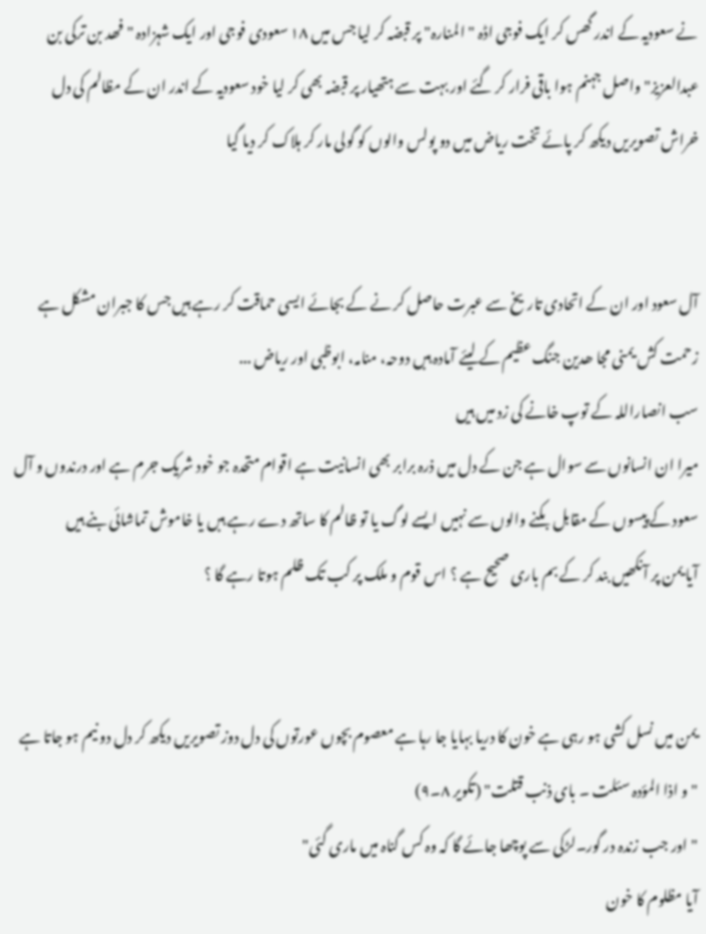نے سعودیہ کے اندر گھس کر ایک فوجی اڈہ "المنارہ" پر قبضہ کر لیا جس میں ١٨ سعودی فوجی اور ایک شہزادہ "فھد بن ترکی بن عبدالعزیز" واصل جہنم ہوا باقی فرار کر گئے اور بہت سے ہتھیار پر قبضہ بھی کر لیا خود سعودیہ کے اندر ان کے مظالم کی دل خراش تصویریں دیکھ کر پائے تخت ریاض میں دو پولس والوں کو گولی مار کر ہلاک کر دیا گیا


آل سعود اور ان کے اتحادی تاریخ سے عبرت حاصل کر نے کے بجائے ایسی حماقت کر رہے ہیں جس کا جبران مشکل ہے
زحمت کش یمنی مجا ھدین جنگ عظیم کے لیئے آمادہ ہبں دوحہ، منامہ، ابوظبی اور ریاض ...
سب انصاراللہ کے توپ خانے کی زد میں ہیں
میرا ان انسانوں سے سوال ہے جن کے دل میں ذرہ برابر بھی انسانیت ہے اقوام متحدہ جو خود شریک جرم ہے اور درندوں و آل سعود کے پیسوں کے مقابل بکنے والوں سے نہیں ایسے لوگ یا تو ظالم کا ساتھ دے رہے ہبں یا خاموش تماشائی بنے ہیں
آیا یمن پر آنکھیں بند کر کے بم باری صحیح ہے ؟ اس قوم و ملک پر کب تک ظلم ہوتا رہے گا ؟


یمن میں نسل کشی ہو رہی ہے خون کا دریا بہایا جا رہا ہے معصوم بچوں عورتوں کی دل دوز تصویریں دیکھ کر دل دو نیم ہو جاتا ہے "و اذا المؤدہ سئلت ۔ بای ذنب قتلت" (تکویر ٨۔٩)
"اور جب زندہ در گور۔لڑکی سے پوچھا جائے گا کہ وہ کس گناہ میں ماری گئی"
آیا مظلوم کا خون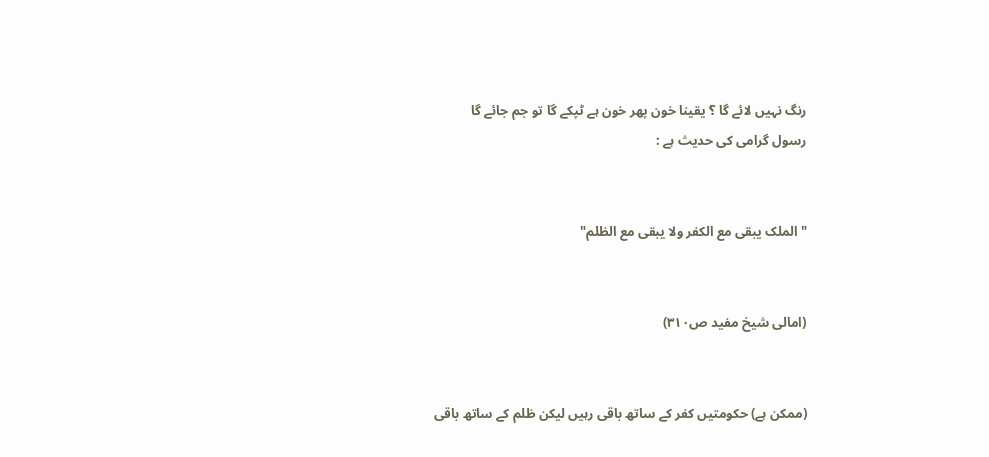رنگ نہیں لائے گا ؟ یقینا خون پھر خون ہے ٹپکے گا تو جم جائے گا
رسول گرامی کی حدیث ہے :


"الملک یبقی مع الکفر ولا یبقی مع الظلم"


(امالی شیخ مفید ص٣١٠)


(ممکن ہے) حکومتیں کفر کے ساتھ باقی رہیں لیکن ظلم کے ساتھ باقی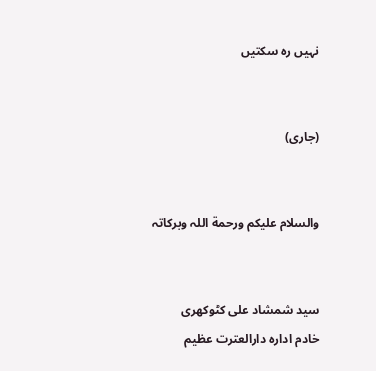نہیں رہ سکتیں


(جاری)


والسلام علیکم ورحمة اللہ وبرکاتہ


سید شمشاد علی کٹوکھری
خادم ادارہ دارالعترت عظیم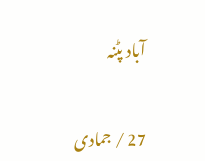آباد پٹنہ


27 / جمادی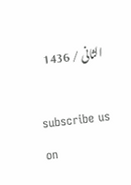الثانی / 1436

subscribe us on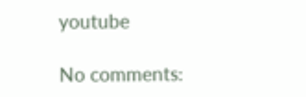youtube

No comments: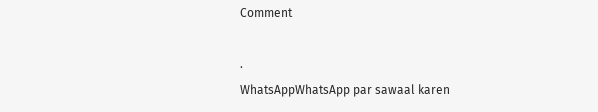Comment

.
WhatsAppWhatsApp par sawaal karen